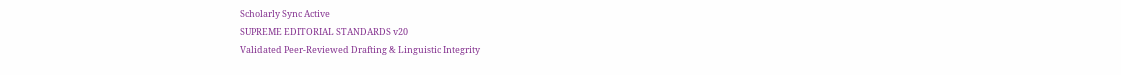Scholarly Sync Active
SUPREME EDITORIAL STANDARDS v20
Validated Peer-Reviewed Drafting & Linguistic Integrity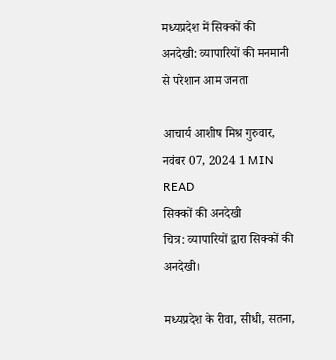मध्यप्रदेश में सिक्कों की अनदेखी: व्यापारियों की मनमानी से परेशान आम जनता

आचार्य आशीष मिश्र गुरुवार, नवंबर 07, 2024 1 MIN READ
सिक्कों की अनदेखी
चित्र: व्यापारियों द्वारा सिक्कों की अनदेखी।

मध्यप्रदेश के रीवा, सीधी, सतना,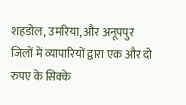शहडोल, उमरिया, और अनूपपुर जिलों में व्यापारियों द्वारा एक और दो रुपए के सिक्के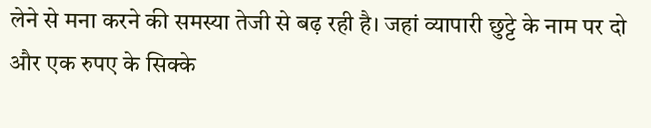लेने से मना करने की समस्या तेजी से बढ़ रही है। जहां व्यापारी छुट्टे के नाम पर दो और एक रुपए के सिक्के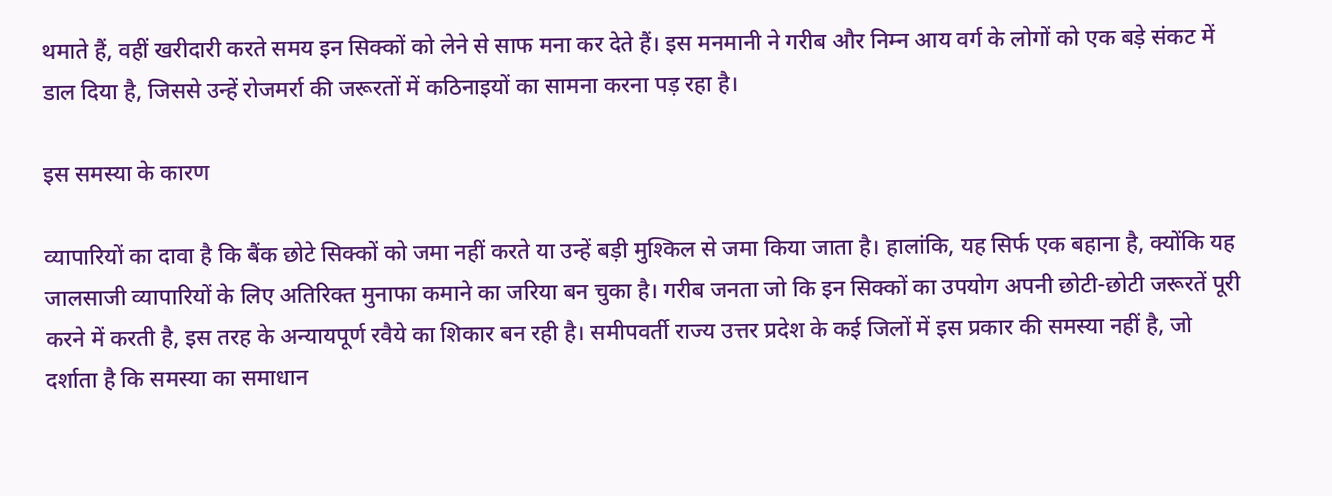थमाते हैं, वहीं खरीदारी करते समय इन सिक्कों को लेने से साफ मना कर देते हैं। इस मनमानी ने गरीब और निम्न आय वर्ग के लोगों को एक बड़े संकट में डाल दिया है, जिससे उन्हें रोजमर्रा की जरूरतों में कठिनाइयों का सामना करना पड़ रहा है।

इस समस्या के कारण

व्यापारियों का दावा है कि बैंक छोटे सिक्कों को जमा नहीं करते या उन्हें बड़ी मुश्किल से जमा किया जाता है। हालांकि, यह सिर्फ एक बहाना है, क्योंकि यह जालसाजी व्यापारियों के लिए अतिरिक्त मुनाफा कमाने का जरिया बन चुका है। गरीब जनता जो कि इन सिक्कों का उपयोग अपनी छोटी-छोटी जरूरतें पूरी करने में करती है, इस तरह के अन्यायपूर्ण रवैये का शिकार बन रही है। समीपवर्ती राज्य उत्तर प्रदेश के कई जिलों में इस प्रकार की समस्या नहीं है, जो दर्शाता है कि समस्या का समाधान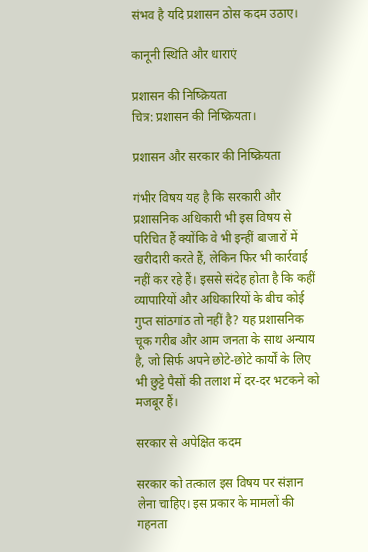संभव है यदि प्रशासन ठोस कदम उठाए।

कानूनी स्थिति और धाराएं

प्रशासन की निष्क्रियता
चित्र: प्रशासन की निष्क्रियता।

प्रशासन और सरकार की निष्क्रियता

गंभीर विषय यह है कि सरकारी और प्रशासनिक अधिकारी भी इस विषय से परिचित हैं क्योंकि वे भी इन्हीं बाजारों में खरीदारी करते हैं, लेकिन फिर भी कार्रवाई नहीं कर रहे हैं। इससे संदेह होता है कि कहीं व्यापारियों और अधिकारियों के बीच कोई गुप्त सांठगांठ तो नहीं है? यह प्रशासनिक चूक गरीब और आम जनता के साथ अन्याय है, जो सिर्फ अपने छोटे-छोटे कार्यों के लिए भी छुट्टे पैसों की तलाश में दर-दर भटकने को मजबूर हैं।

सरकार से अपेक्षित कदम

सरकार को तत्काल इस विषय पर संज्ञान लेना चाहिए। इस प्रकार के मामलों की गहनता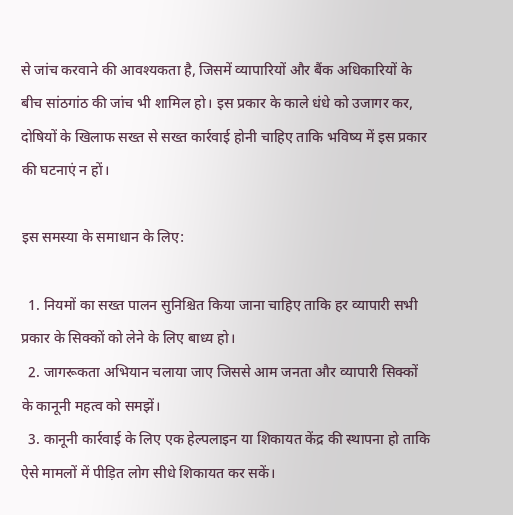से जांच करवाने की आवश्यकता है, जिसमें व्यापारियों और बैंक अधिकारियों के बीच सांठगांठ की जांच भी शामिल हो। इस प्रकार के काले धंधे को उजागर कर, दोषियों के खिलाफ सख्त से सख्त कार्रवाई होनी चाहिए ताकि भविष्य में इस प्रकार की घटनाएं न हों।

इस समस्या के समाधान के लिए:

  1. नियमों का सख्त पालन सुनिश्चित किया जाना चाहिए ताकि हर व्यापारी सभी प्रकार के सिक्कों को लेने के लिए बाध्य हो।
  2. जागरूकता अभियान चलाया जाए जिससे आम जनता और व्यापारी सिक्कों के कानूनी महत्व को समझें।
  3. कानूनी कार्रवाई के लिए एक हेल्पलाइन या शिकायत केंद्र की स्थापना हो ताकि ऐसे मामलों में पीड़ित लोग सीधे शिकायत कर सकें।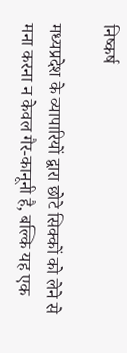निष्कर्ष

मध्यप्रदेश के व्यापारियों द्वारा छोटे सिक्कों को लेने से मना करना न केवल गैर-कानूनी है, बल्कि यह एक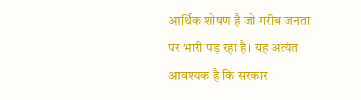आर्थिक शोषण है जो गरीब जनता पर भारी पड़ रहा है। यह अत्यंत आवश्यक है कि सरकार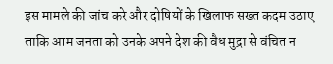इस मामले की जांच करे और दोषियों के खिलाफ सख्त कदम उठाए ताकि आम जनता को उनके अपने देश की वैध मुद्रा से वंचित न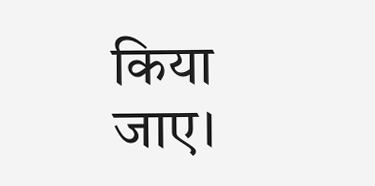किया जाए।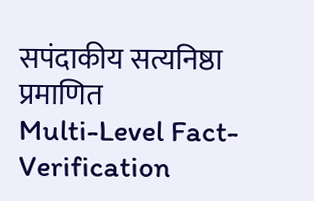सपंदाकीय सत्यनिष्ठा प्रमाणित
Multi-Level Fact-Verification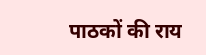पाठकों की राय